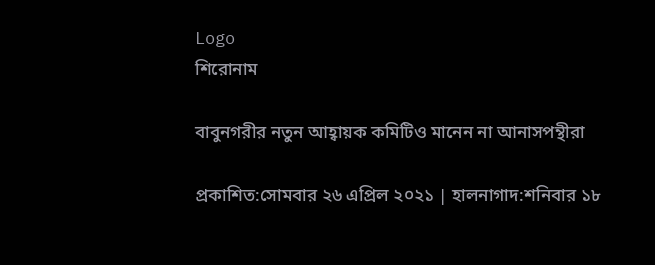Logo
শিরোনাম

বাবুনগরীর নতুন আহ্বায়ক কমিটিও মানেন না আনাসপন্থীরা

প্রকাশিত:সোমবার ২৬ এপ্রিল ২০২১ | হালনাগাদ:শনিবার ১৮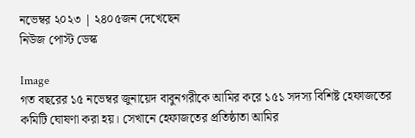নভেম্বর ২০২৩ | ২৪০৫জন দেখেছেন
নিউজ পোস্ট ডেস্ক

Image
গত বছরের ১৫ নভেম্বর জুনায়েদ বাবুনগরীকে আমির করে ১৫১ সদস্য বিশিষ্ট হেফাজতের কমিটি ঘোষণা করা হয়। সেখানে হেফাজতের প্রতিষ্ঠাতা আমির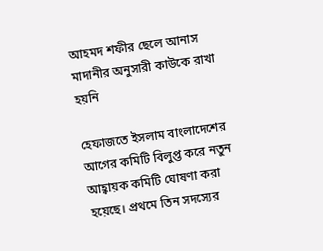আহমদ শফীর ছেলে আনাস মাদানীর অনুসারী কাউকে রাখা হয়নি

হেফাজতে ইসলাম বাংলাদেশের আগের কমিটি বিলুপ্ত করে নতুন আহ্বায়ক কমিটি ঘোষণা করা হয়েছে। প্রথমে তিন সদস্যের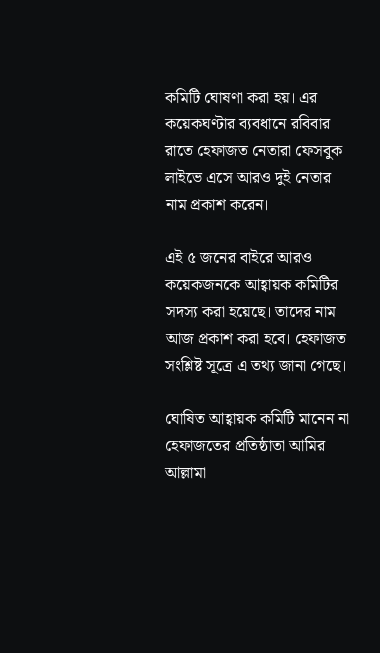কমিটি ঘোষণা করা হয়। এর কয়েকঘণ্টার ব্যবধানে রবিবার রাতে হেফাজত নেতারা ফেসবুক লাইভে এসে আরও দুই নেতার নাম প্রকাশ করেন।

এই ৫ জনের বাইরে আরও কয়েকজনকে আহ্বায়ক কমিটির সদস্য করা হয়েছে। তাদের নাম আজ প্রকাশ করা হবে। হেফাজত সংশ্লিষ্ট সূত্রে এ তথ্য জানা গেছে।

ঘোষিত আহ্বায়ক কমিটি মানেন না হেফাজতের প্রতিষ্ঠাতা আমির আল্লামা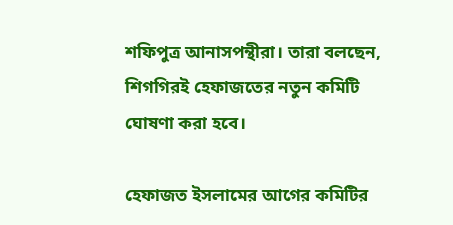শফিপুত্র আনাসপন্থীরা। তারা বলছেন, শিগগিরই হেফাজতের নতুন কমিটি ঘোষণা করা হবে।

হেফাজত ইসলামের আগের কমিটির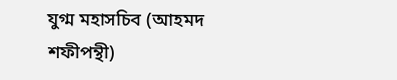যুগ্ম মহাসচিব (আহমদ শফীপন্থী)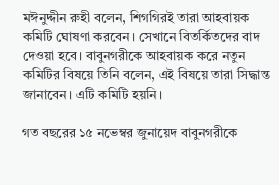মঈনুদ্দীন রুহী বলেন, শিগগিরই তারা আহবায়ক কমিটি ঘোষণা করবেন। সেখানে বিতর্কিতদের বাদ দেওয়া হবে। বাবুনগরীকে আহবায়ক করে নতুন কমিটির বিষয়ে তিনি বলেন, এই বিষয়ে তারা সিদ্ধান্ত জানাবেন। এটি কমিটি হয়নি।

গত বছরের ১৫ নভেম্বর জুনায়েদ বাবুনগরীকে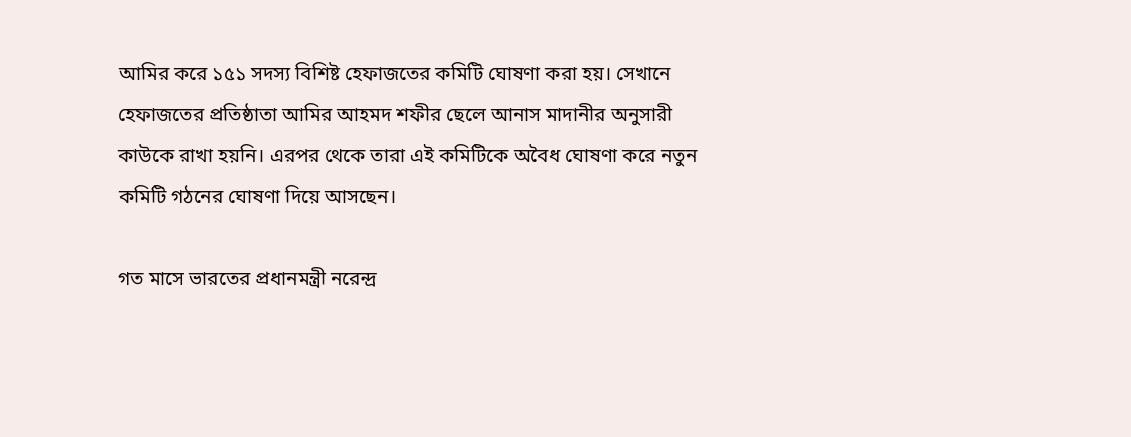আমির করে ১৫১ সদস্য বিশিষ্ট হেফাজতের কমিটি ঘোষণা করা হয়। সেখানে হেফাজতের প্রতিষ্ঠাতা আমির আহমদ শফীর ছেলে আনাস মাদানীর অনুসারী কাউকে রাখা হয়নি। এরপর থেকে তারা এই কমিটিকে অবৈধ ঘোষণা করে নতুন কমিটি গঠনের ঘোষণা দিয়ে আসছেন।

গত মাসে ভারতের প্রধানমন্ত্রী নরেন্দ্র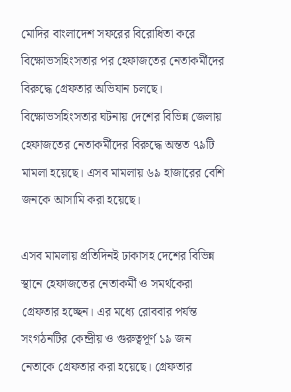মোদির বাংলাদেশ সফরের বিরোধিতা করে বিক্ষোভসহিংসতার পর হেফাজতের নেতাকর্মীদের বিরুদ্ধে গ্রেফতার অভিযান চলছে। বিক্ষোভসহিংসতার ঘটনায় দেশের বিভিন্ন জেলায় হেফাজতের নেতাকর্মীদের বিরুদ্ধে অন্তত ৭৯টি মামলা হয়েছে। এসব মামলায় ৬৯ হাজারের বেশি জনকে আসামি করা হয়েছে।

এসব মামলায় প্রতিদিনই ঢাকাসহ দেশের বিভিন্ন স্থানে হেফাজতের নেতাকর্মী ও সমর্থকেরা গ্রেফতার হচ্ছেন। এর মধ্যে রোববার পর্যন্ত সংগঠনটির কেন্দ্রীয় ও গুরুত্বপূর্ণ ১৯ জন নেতাকে গ্রেফতার করা হয়েছে। গ্রেফতার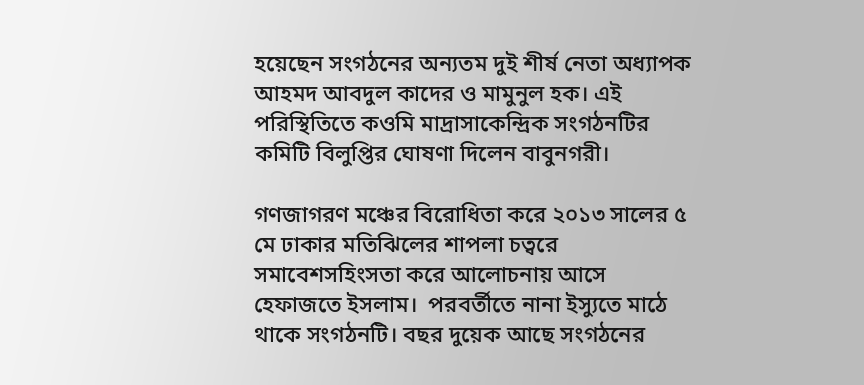হয়েছেন সংগঠনের অন্যতম দুই শীর্ষ নেতা অধ্যাপক আহমদ আবদুল কাদের ও মামুনুল হক। এই পরিস্থিতিতে কওমি মাদ্রাসাকেন্দ্রিক সংগঠনটির কমিটি বিলুপ্তির ঘোষণা দিলেন বাবুনগরী।

গণজাগরণ মঞ্চের বিরোধিতা করে ২০১৩ সালের ৫ মে ঢাকার মতিঝিলের শাপলা চত্বরে সমাবেশসহিংসতা করে আলোচনায় আসে হেফাজতে ইসলাম।  পরবর্তীতে নানা ইস্যুতে মাঠে থাকে সংগঠনটি। বছর দুয়েক আছে সংগঠনের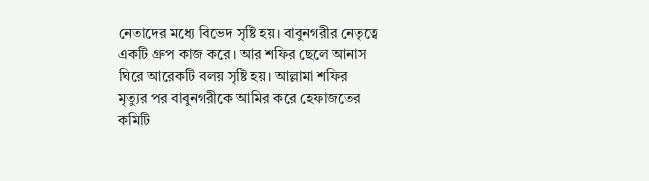নেতাদের মধ্যে বিভেদ সৃষ্টি হয়। বাবুনগরীর নেতৃত্বে একটি গ্রুপ কাজ করে। আর শফির ছেলে আনাস ঘিরে আরেকটি বলয় সৃষ্টি হয়। আল্লামা শফির মৃত্যুর পর বাবুনগরীকে আমির করে হেফাজতের কমিটি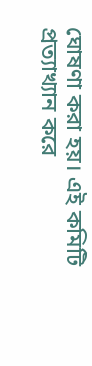ঘোষণা করা হয়। এই কমিটি প্রত্যাখ্যান করে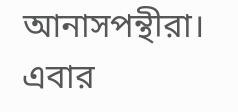আনাসপন্থীরা। এবার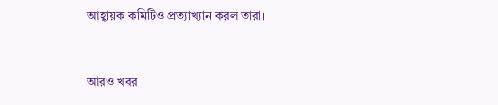আহ্বায়ক কমিটিও প্রত্যাখ্যান করল তারা।


আরও খবর